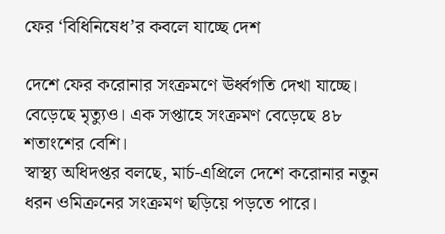ফের ‘বিধিনিষেধ’র কবলে যাচ্ছে দেশ

দেশে ফের করোনার সংক্রমণে ঊর্ধ্বগতি দেখা যাচ্ছে। বেড়েছে মৃত্যুও। এক সপ্তাহে সংক্রমণ বেড়েছে ৪৮ শতাংশের বেশি।
স্বাস্থ্য অধিদপ্তর বলছে, মার্চ-এপ্রিলে দেশে করোনার নতুন ধরন ওমিক্রনের সংক্রমণ ছড়িয়ে পড়তে পারে।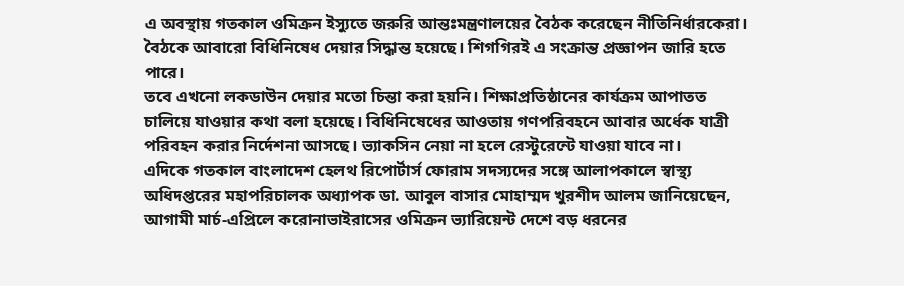এ অবস্থায় গতকাল ওমিক্রন ইস্যুতে জরুরি আন্তঃমন্ত্রণালয়ের বৈঠক করেছেন নীতিনির্ধারকেরা। বৈঠকে আবারো বিধিনিষেধ দেয়ার সিদ্ধান্ত হয়েছে। শিগগিরই এ সংক্রান্ত প্রজ্ঞাপন জারি হতে পারে।
তবে এখনো লকডাউন দেয়ার মতো চিন্তা করা হয়নি। শিক্ষাপ্রতিষ্ঠানের কার্যক্রম আপাতত চালিয়ে যাওয়ার কথা বলা হয়েছে। বিধিনিষেধের আওতায় গণপরিবহনে আবার অর্ধেক যাত্রী পরিবহন করার নির্দেশনা আসছে। ভ্যাকসিন নেয়া না হলে রেস্টুরেন্টে যাওয়া যাবে না।
এদিকে গতকাল বাংলাদেশ হেলথ রিপোর্টার্স ফোরাম সদস্যদের সঙ্গে আলাপকালে স্বাস্থ্য অধিদপ্তরের মহাপরিচালক অধ্যাপক ডা. আবুল বাসার মোহাম্মদ খুরশীদ আলম জানিয়েছেন, আগামী মার্চ-এপ্রিলে করোনাভাইরাসের ওমিক্রন ভ্যারিয়েন্ট দেশে বড় ধরনের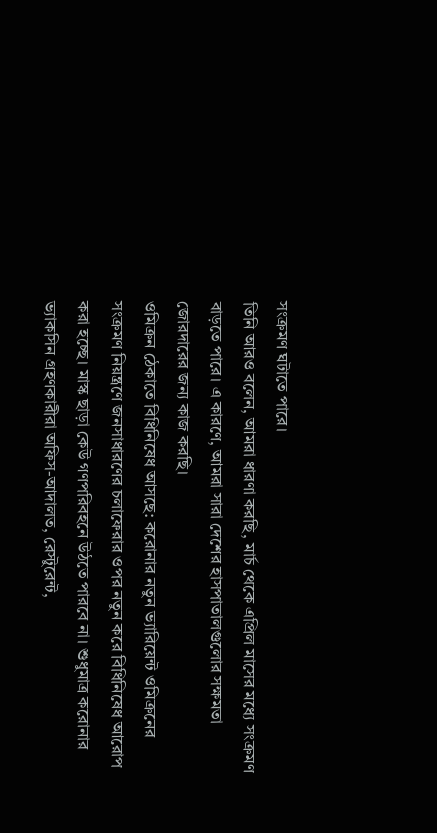সংক্রমণ ঘটাতে পারে।
তিনি আরও বলেন, আমরা ধারণা করছি, মার্চ থেকে এপ্রিল মাসের মধ্যে সংক্রমণ বাড়তে পারে। এ কারণে, আমরা সারা দেশের হাসপাতালগুলোর সক্ষমতা জোরদারের জন্য কাজ করছি।
ওমিক্রন ঠেকাতে বিধিনিষেধ আসছে: করোনার নতুন ভ্যারিয়েন্ট ওমিক্রনের সংক্রমণ নিয়ন্ত্রণে জনসাধারণের চলাফেরার ওপর নতুন করে বিধিনিষেধ আরোপ করা হচ্ছে। মাস্ক ছাড়া কেউ গণপরিবহনে উঠতে পারবে না। শুধুমাত্র করোনার ভ্যাকসিন গ্রহণকারীরা অফিস-আদালত, রেস্টুরেন্ট,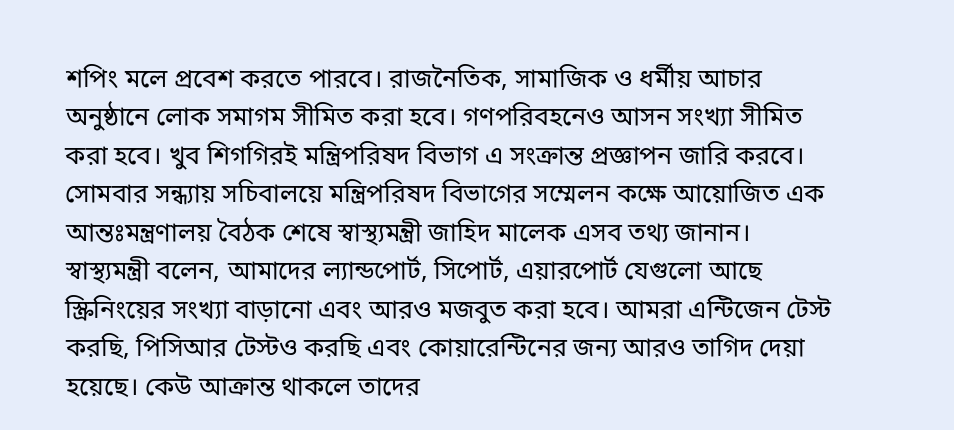শপিং মলে প্রবেশ করতে পারবে। রাজনৈতিক, সামাজিক ও ধর্মীয় আচার অনুষ্ঠানে লোক সমাগম সীমিত করা হবে। গণপরিবহনেও আসন সংখ্যা সীমিত করা হবে। খুব শিগগিরই মন্ত্রিপরিষদ বিভাগ এ সংক্রান্ত প্রজ্ঞাপন জারি করবে।
সোমবার সন্ধ্যায় সচিবালয়ে মন্ত্রিপরিষদ বিভাগের সম্মেলন কক্ষে আয়োজিত এক আন্তঃমন্ত্রণালয় বৈঠক শেষে স্বাস্থ্যমন্ত্রী জাহিদ মালেক এসব তথ্য জানান।
স্বাস্থ্যমন্ত্রী বলেন, আমাদের ল্যান্ডপোর্ট, সিপোর্ট, এয়ারপোর্ট যেগুলো আছে স্ক্রিনিংয়ের সংখ্যা বাড়ানো এবং আরও মজবুত করা হবে। আমরা এন্টিজেন টেস্ট করছি, পিসিআর টেস্টও করছি এবং কোয়ারেন্টিনের জন্য আরও তাগিদ দেয়া হয়েছে। কেউ আক্রান্ত থাকলে তাদের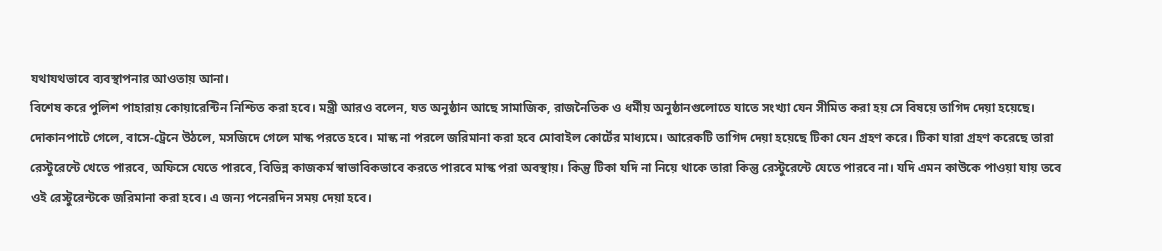যথাযথভাবে ব্যবস্থাপনার আওতায় আনা।
বিশেষ করে পুলিশ পাহারায় কোয়ারেন্টিন নিশ্চিত করা হবে। মন্ত্রী আরও বলেন, যত অনুষ্ঠান আছে সামাজিক, রাজনৈতিক ও ধর্মীয় অনুষ্ঠানগুলোতে যাতে সংখ্যা যেন সীমিত করা হয় সে বিষয়ে তাগিদ দেয়া হয়েছে।
দোকানপাটে গেলে, বাসে-ট্রেনে উঠলে, মসজিদে গেলে মাস্ক পরতে হবে। মাস্ক না পরলে জরিমানা করা হবে মোবাইল কোর্টের মাধ্যমে। আরেকটি তাগিদ দেয়া হয়েছে টিকা যেন গ্রহণ করে। টিকা যারা গ্রহণ করেছে তারা রেস্টুরেন্টে খেতে পারবে, অফিসে যেতে পারবে, বিভিন্ন কাজকর্ম স্বাভাবিকভাবে করতে পারবে মাস্ক পরা অবস্থায়। কিন্তু টিকা যদি না নিয়ে থাকে তারা কিন্তু রেস্টুরেন্টে যেতে পারবে না। যদি এমন কাউকে পাওয়া যায় তবে ওই রেস্টুরেন্টকে জরিমানা করা হবে। এ জন্য পনেরদিন সময় দেয়া হবে।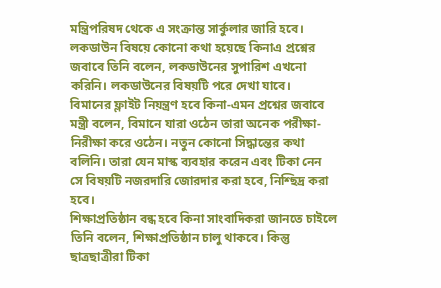মন্ত্রিপরিষদ থেকে এ সংক্রান্ত সার্কুলার জারি হবে।
লকডাউন বিষয়ে কোনো কথা হয়েছে কিনাএ প্রশ্নের জবাবে তিনি বলেন, লকডাউনের সুপারিশ এখনো করিনি। লকডাউনের বিষয়টি পরে দেখা যাবে।
বিমানের ফ্লাইট নিয়ন্ত্রণ হবে কিনা-এমন প্রশ্নের জবাবে মন্ত্রী বলেন, বিমানে যারা ওঠেন তারা অনেক পরীক্ষা- নিরীক্ষা করে ওঠেন। নতুন কোনো সিদ্ধান্তের কথা বলিনি। তারা যেন মাস্ক ব্যবহার করেন এবং টিকা নেন সে বিষয়টি নজরদারি জোরদার করা হবে, নিশ্ছিদ্র করা হবে।
শিক্ষাপ্রতিষ্ঠান বন্ধ হবে কিনা সাংবাদিকরা জানতে চাইলে তিনি বলেন, শিক্ষাপ্রতিষ্ঠান চালু থাকবে। কিন্তু ছাত্রছাত্রীরা টিকা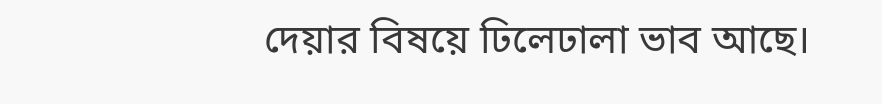দেয়ার বিষয়ে ঢিলেঢালা ভাব আছে।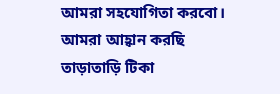আমরা সহযোগিতা করবো। আমরা আহ্বান করছি তাড়াতাড়ি টিকা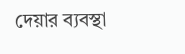দেয়ার ব্যবস্থা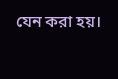যেন করা হয়।